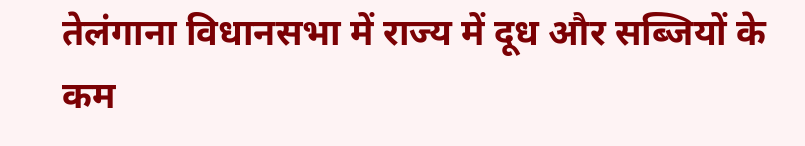तेलंगाना विधानसभा में राज्य में दूध और सब्जियों के कम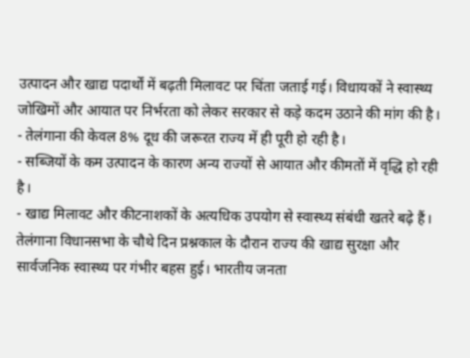उत्पादन और खाद्य पदार्थों में बढ़ती मिलावट पर चिंता जताई गई। विधायकों ने स्वास्थ्य जोखिमों और आयात पर निर्भरता को लेकर सरकार से कड़े कदम उठाने की मांग की है।
- तेलंगाना की केवल 8% दूध की जरूरत राज्य में ही पूरी हो रही है।
- सब्जियों के कम उत्पादन के कारण अन्य राज्यों से आयात और कीमतों में वृद्धि हो रही है।
- खाद्य मिलावट और कीटनाशकों के अत्यधिक उपयोग से स्वास्थ्य संबंधी खतरे बढ़े हैं।
तेलंगाना विधानसभा के चौथे दिन प्रश्नकाल के दौरान राज्य की खाद्य सुरक्षा और सार्वजनिक स्वास्थ्य पर गंभीर बहस हुई। भारतीय जनता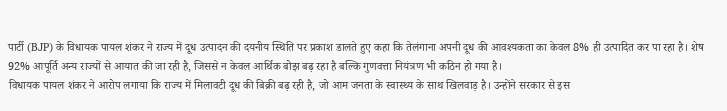पार्टी (BJP) के विधायक पायल शंकर ने राज्य में दूध उत्पादन की दयनीय स्थिति पर प्रकाश डालते हुए कहा कि तेलंगाना अपनी दूध की आवश्यकता का केवल 8% ही उत्पादित कर पा रहा है। शेष 92% आपूर्ति अन्य राज्यों से आयात की जा रही है, जिससे न केवल आर्थिक बोझ बढ़ रहा है बल्कि गुणवत्ता नियंत्रण भी कठिन हो गया है।
विधायक पायल शंकर ने आरोप लगाया कि राज्य में मिलावटी दूध की बिक्री बढ़ रही है, जो आम जनता के स्वास्थ्य के साथ खिलवाड़ है। उन्होंने सरकार से इस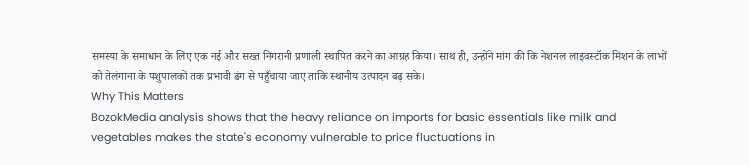समस्या के समाधान के लिए एक नई और सख्त निगरानी प्रणाली स्थापित करने का आग्रह किया। साथ ही, उन्होंने मांग की कि नेशनल लाइवस्टॉक मिशन के लाभों को तेलंगाना के पशुपालकों तक प्रभावी ढंग से पहुँचाया जाए ताकि स्थानीय उत्पादन बढ़ सके।
Why This Matters
BozokMedia analysis shows that the heavy reliance on imports for basic essentials like milk and vegetables makes the state's economy vulnerable to price fluctuations in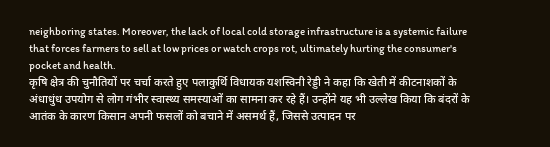neighboring states. Moreover, the lack of local cold storage infrastructure is a systemic failure that forces farmers to sell at low prices or watch crops rot, ultimately hurting the consumer's pocket and health.
कृषि क्षेत्र की चुनौतियों पर चर्चा करते हुए पलाकुर्थि विधायक यशस्विनी रेड्डी ने कहा कि खेती में कीटनाशकों के अंधाधुंध उपयोग से लोग गंभीर स्वास्थ्य समस्याओं का सामना कर रहे हैं। उन्होंने यह भी उल्लेख किया कि बंदरों के आतंक के कारण किसान अपनी फसलों को बचाने में असमर्थ हैं, जिससे उत्पादन पर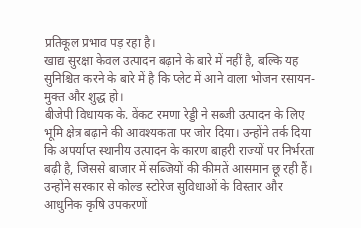प्रतिकूल प्रभाव पड़ रहा है।
खाद्य सुरक्षा केवल उत्पादन बढ़ाने के बारे में नहीं है, बल्कि यह सुनिश्चित करने के बारे में है कि प्लेट में आने वाला भोजन रसायन-मुक्त और शुद्ध हो।
बीजेपी विधायक के. वेंकट रमणा रेड्डी ने सब्जी उत्पादन के लिए भूमि क्षेत्र बढ़ाने की आवश्यकता पर जोर दिया। उन्होंने तर्क दिया कि अपर्याप्त स्थानीय उत्पादन के कारण बाहरी राज्यों पर निर्भरता बढ़ी है, जिससे बाजार में सब्जियों की कीमतें आसमान छू रही हैं। उन्होंने सरकार से कोल्ड स्टोरेज सुविधाओं के विस्तार और आधुनिक कृषि उपकरणों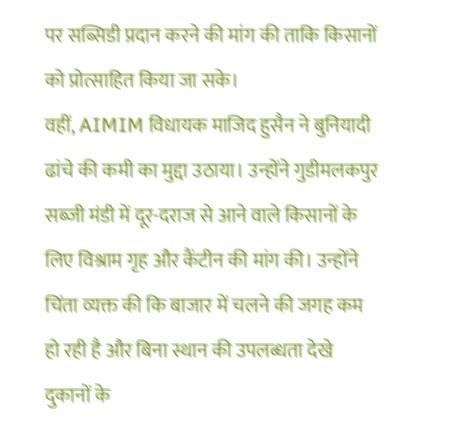पर सब्सिडी प्रदान करने की मांग की ताकि किसानों को प्रोत्साहित किया जा सके।
वहीं, AIMIM विधायक माजिद हुसैन ने बुनियादी ढांचे की कमी का मुद्दा उठाया। उन्होंने गुडीमलकपुर सब्जी मंडी में दूर-दराज से आने वाले किसानों के लिए विश्राम गृह और कैंटीन की मांग की। उन्होंने चिंता व्यक्त की कि बाजार में चलने की जगह कम हो रही है और बिना स्थान की उपलब्धता देखे दुकानों के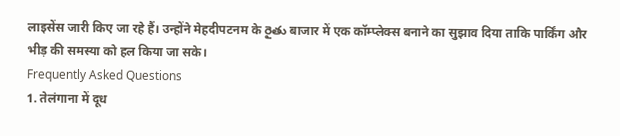लाइसेंस जारी किए जा रहे हैं। उन्होंने मेहदीपटनम के రైతు बाजार में एक कॉम्प्लेक्स बनाने का सुझाव दिया ताकि पार्किंग और भीड़ की समस्या को हल किया जा सके।
Frequently Asked Questions
1. तेलंगाना में दूध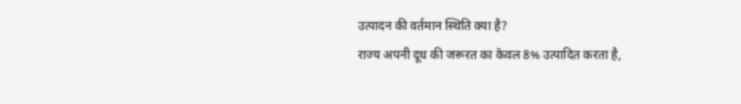उत्पादन की वर्तमान स्थिति क्या है?
राज्य अपनी दूध की जरूरत का केवल 8% उत्पादित करता है,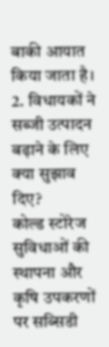बाकी आयात किया जाता है।
2. विधायकों ने सब्जी उत्पादन बढ़ाने के लिए क्या सुझाव दिए?
कोल्ड स्टोरेज सुविधाओं की स्थापना और कृषि उपकरणों पर सब्सिडी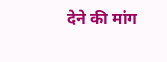देने की मांग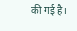की गई है।